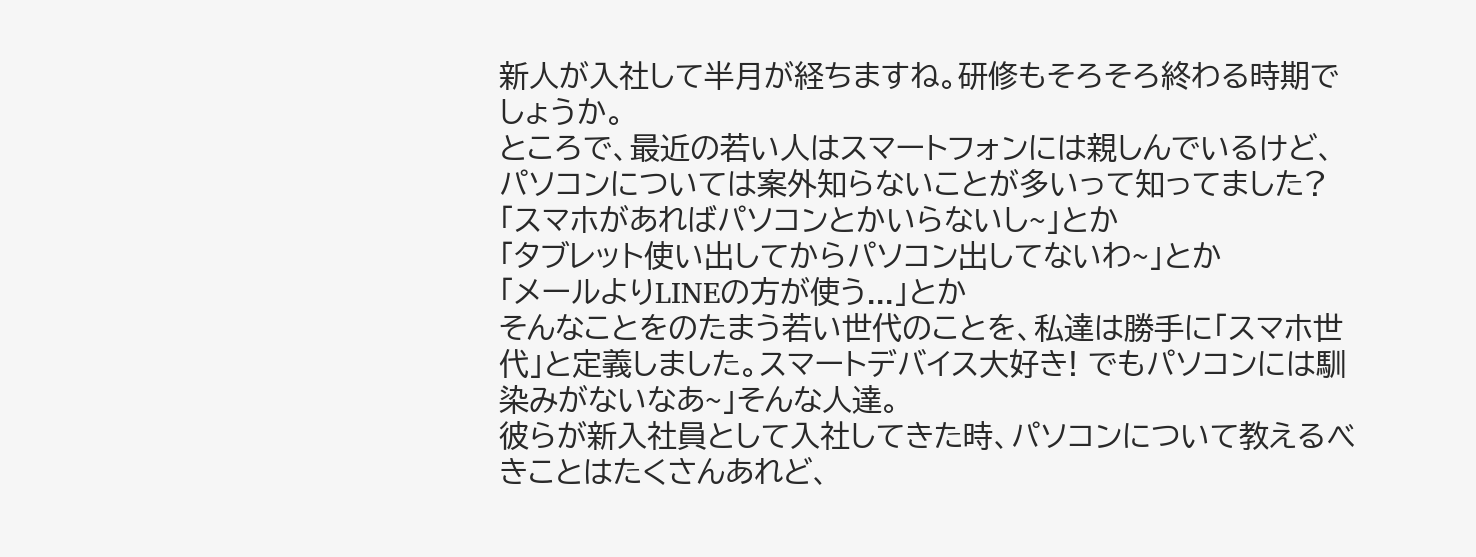新人が入社して半月が経ちますね。研修もそろそろ終わる時期でしょうか。
ところで、最近の若い人はスマートフォンには親しんでいるけど、パソコンについては案外知らないことが多いって知ってました?
「スマホがあればパソコンとかいらないし~」とか
「タブレット使い出してからパソコン出してないわ~」とか
「メールよりLINEの方が使う...」とか
そんなことをのたまう若い世代のことを、私達は勝手に「スマホ世代」と定義しました。スマートデバイス大好き! でもパソコンには馴染みがないなあ~」そんな人達。
彼らが新入社員として入社してきた時、パソコンについて教えるべきことはたくさんあれど、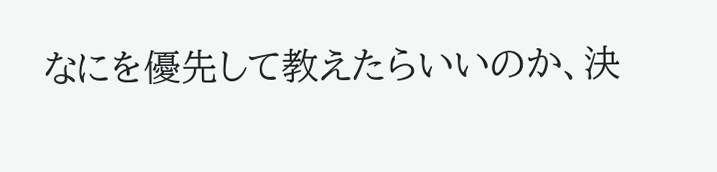なにを優先して教えたらいいのか、決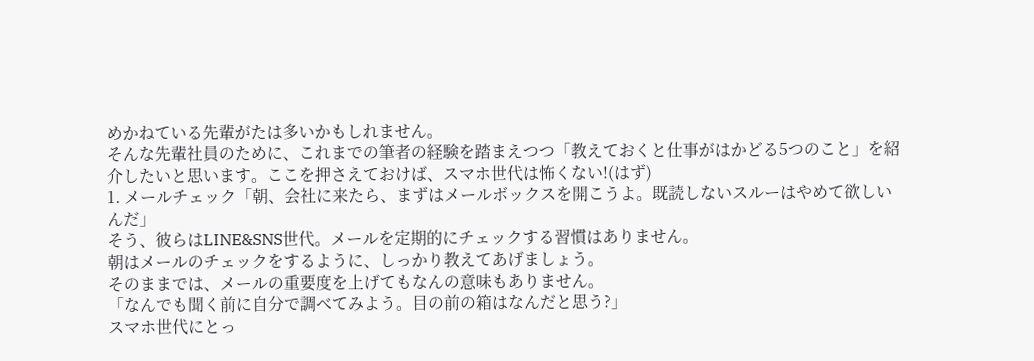めかねている先輩がたは多いかもしれません。
そんな先輩社員のために、これまでの筆者の経験を踏まえつつ「教えておくと仕事がはかどる5つのこと」を紹介したいと思います。ここを押さえておけば、スマホ世代は怖くない!(はず)
1. メールチェック「朝、会社に来たら、まずはメールボックスを開こうよ。既読しないスルーはやめて欲しいんだ」
そう、彼らはLINE&SNS世代。メールを定期的にチェックする習慣はありません。
朝はメールのチェックをするように、しっかり教えてあげましょう。
そのままでは、メールの重要度を上げてもなんの意味もありません。
「なんでも聞く前に自分で調べてみよう。目の前の箱はなんだと思う?」
スマホ世代にとっ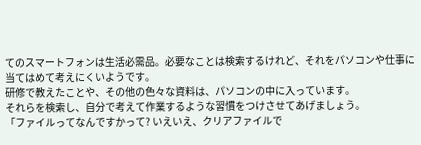てのスマートフォンは生活必需品。必要なことは検索するけれど、それをパソコンや仕事に当てはめて考えにくいようです。
研修で教えたことや、その他の色々な資料は、パソコンの中に入っています。
それらを検索し、自分で考えて作業するような習慣をつけさせてあげましょう。
「ファイルってなんですかって? いえいえ、クリアファイルで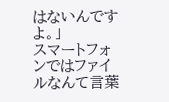はないんですよ。」
スマートフォンではファイルなんて言葉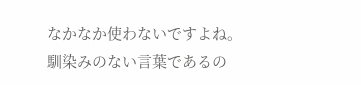なかなか使わないですよね。
馴染みのない言葉であるの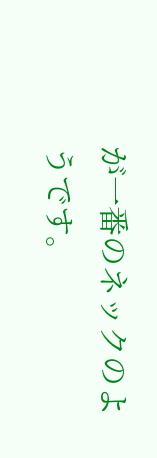が一番のネックのようです。